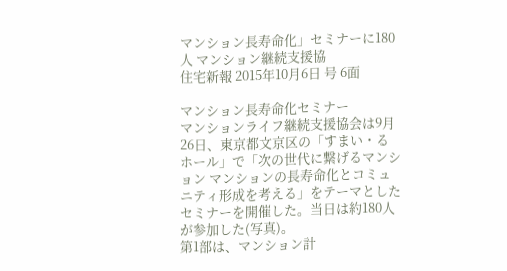マンション長寿命化」セミナーに180人 マンション継続支援協
住宅新報 2015年10月6日 号 6面

マンション長寿命化セミナー
マンションライフ継続支援協会は9月26日、東京都文京区の「すまい・るホール」で「次の世代に繋げるマンション マンションの長寿命化とコミュニティ形成を考える」をテーマとしたセミナーを開催した。当日は約180人が参加した(写真)。
第1部は、マンション計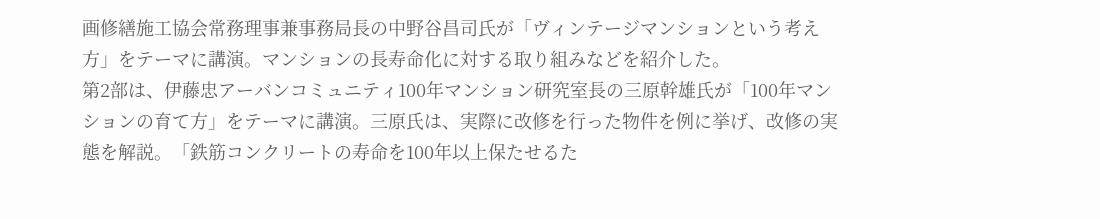画修繕施工協会常務理事兼事務局長の中野谷昌司氏が「ヴィンテージマンションという考え方」をテーマに講演。マンションの長寿命化に対する取り組みなどを紹介した。
第2部は、伊藤忠アーバンコミュニティ100年マンション研究室長の三原幹雄氏が「100年マンションの育て方」をテーマに講演。三原氏は、実際に改修を行った物件を例に挙げ、改修の実態を解説。「鉄筋コンクリートの寿命を100年以上保たせるた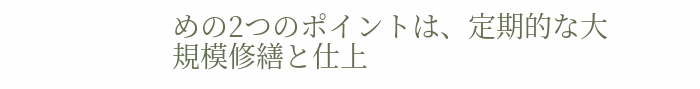めの2つのポイントは、定期的な大規模修繕と仕上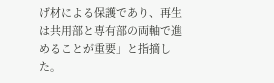げ材による保護であり、再生は共用部と専有部の両軸で進めることが重要」と指摘した。